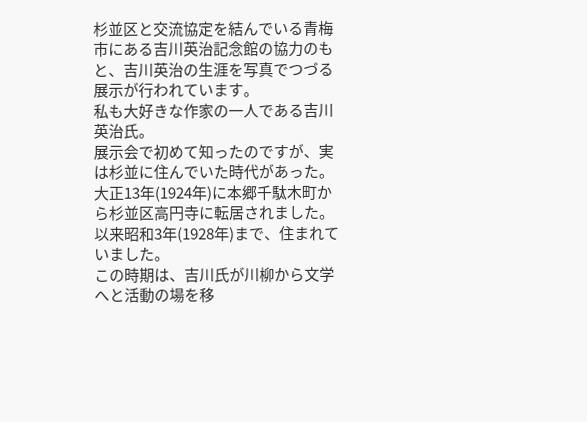杉並区と交流協定を結んでいる青梅市にある吉川英治記念館の協力のもと、吉川英治の生涯を写真でつづる展示が行われています。
私も大好きな作家の一人である吉川英治氏。
展示会で初めて知ったのですが、実は杉並に住んでいた時代があった。大正13年(1924年)に本郷千駄木町から杉並区高円寺に転居されました。以来昭和3年(1928年)まで、住まれていました。
この時期は、吉川氏が川柳から文学へと活動の場を移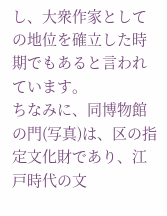し、大衆作家としての地位を確立した時期でもあると言われています。
ちなみに、同博物館の門(写真)は、区の指定文化財であり、江戸時代の文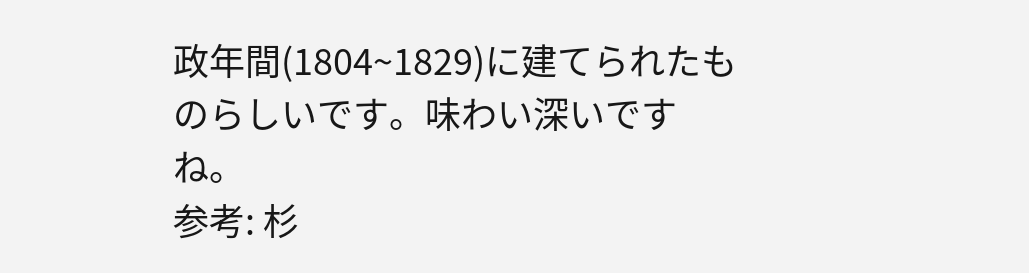政年間(1804~1829)に建てられたものらしいです。味わい深いですね。
参考: 杉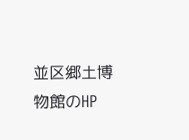並区郷土博物館のHP